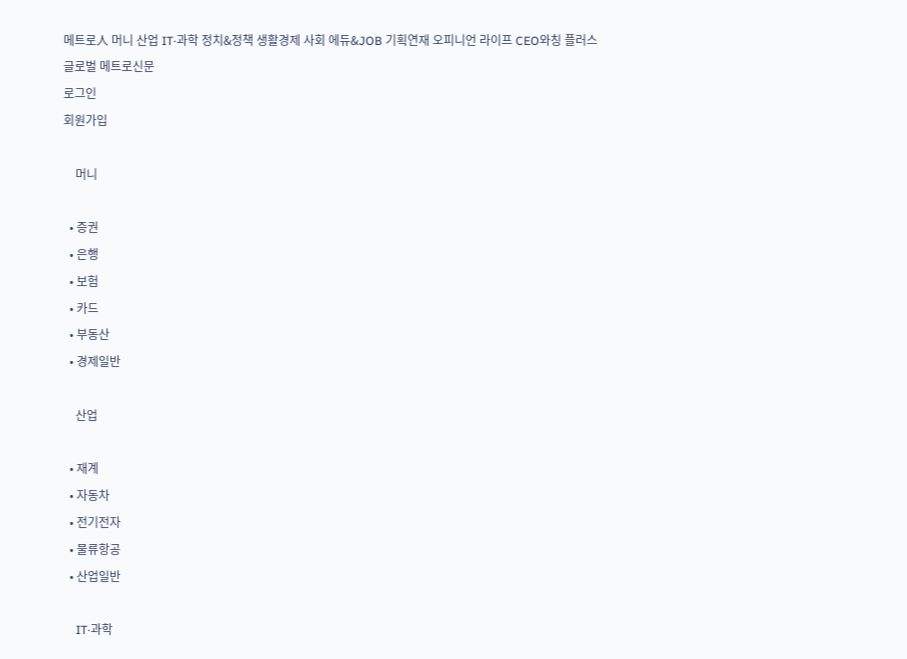메트로人 머니 산업 IT·과학 정치&정책 생활경제 사회 에듀&JOB 기획연재 오피니언 라이프 CEO와칭 플러스
글로벌 메트로신문
로그인
회원가입

    머니

  • 증권
  • 은행
  • 보험
  • 카드
  • 부동산
  • 경제일반

    산업

  • 재계
  • 자동차
  • 전기전자
  • 물류항공
  • 산업일반

    IT·과학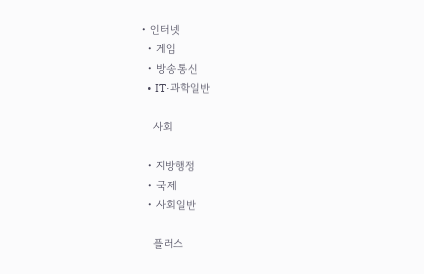• 인터넷
  • 게임
  • 방송통신
  • IT·과학일반

    사회

  • 지방행정
  • 국제
  • 사회일반

    플러스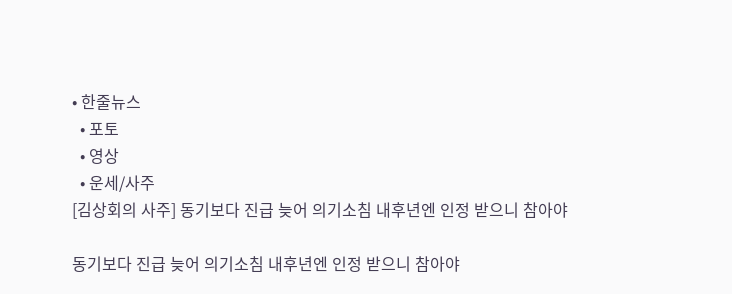• 한줄뉴스
  • 포토
  • 영상
  • 운세/사주
[김상회의 사주] 동기보다 진급 늦어 의기소침 내후년엔 인정 받으니 참아야

동기보다 진급 늦어 의기소침 내후년엔 인정 받으니 참아야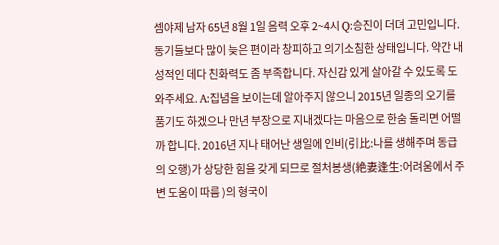셈야제 남자 65년 8월 1일 음력 오후 2~4시 Q:승진이 더뎌 고민입니다. 동기들보다 많이 늦은 편이라 창피하고 의기소침한 상태입니다. 약간 내성적인 데다 친화력도 좀 부족합니다. 자신감 있게 살아갈 수 있도록 도와주세요. A:집념을 보이는데 알아주지 않으니 2015년 일종의 오기를 품기도 하겠으나 만년 부장으로 지내겠다는 마음으로 한숨 돌리면 어떨까 합니다. 2016년 지나 태어난 생일에 인비(引比:나를 생해주며 동급의 오행)가 상당한 힘을 갖게 되므로 절처봉생(絶妻逢生:어려움에서 주변 도움이 따름 )의 형국이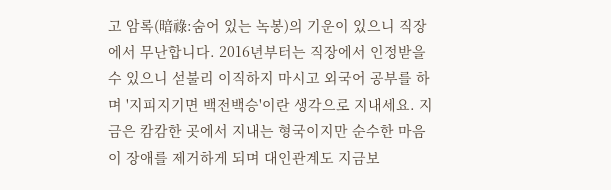고 암록(暗祿:숨어 있는 녹봉)의 기운이 있으니 직장에서 무난합니다. 2016년부터는 직장에서 인정받을 수 있으니 섣불리 이직하지 마시고 외국어 공부를 하며 '지피지기면 백전백승'이란 생각으로 지내세요. 지금은 캄캄한 곳에서 지내는 형국이지만 순수한 마음이 장애를 제거하게 되며 대인관계도 지금보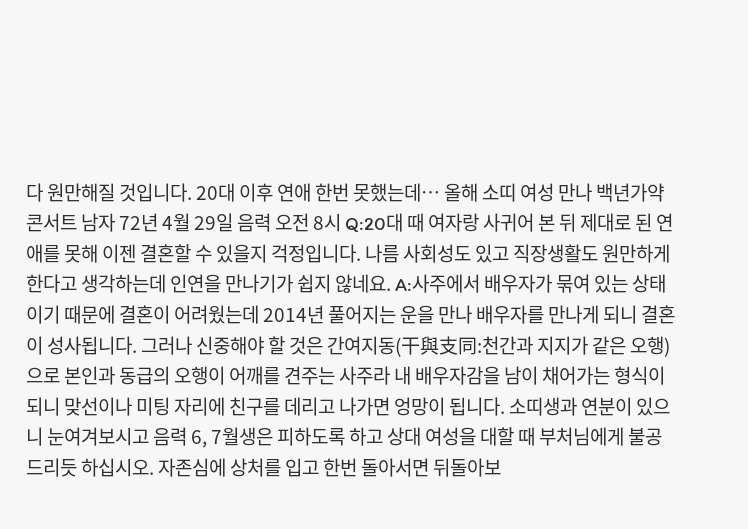다 원만해질 것입니다. 20대 이후 연애 한번 못했는데… 올해 소띠 여성 만나 백년가약 콘서트 남자 72년 4월 29일 음력 오전 8시 Q:20대 때 여자랑 사귀어 본 뒤 제대로 된 연애를 못해 이젠 결혼할 수 있을지 걱정입니다. 나름 사회성도 있고 직장생활도 원만하게 한다고 생각하는데 인연을 만나기가 쉽지 않네요. A:사주에서 배우자가 묶여 있는 상태이기 때문에 결혼이 어려웠는데 2014년 풀어지는 운을 만나 배우자를 만나게 되니 결혼이 성사됩니다. 그러나 신중해야 할 것은 간여지동(干與支同:천간과 지지가 같은 오행)으로 본인과 동급의 오행이 어깨를 견주는 사주라 내 배우자감을 남이 채어가는 형식이 되니 맞선이나 미팅 자리에 친구를 데리고 나가면 엉망이 됩니다. 소띠생과 연분이 있으니 눈여겨보시고 음력 6, 7월생은 피하도록 하고 상대 여성을 대할 때 부처님에게 불공드리듯 하십시오. 자존심에 상처를 입고 한번 돌아서면 뒤돌아보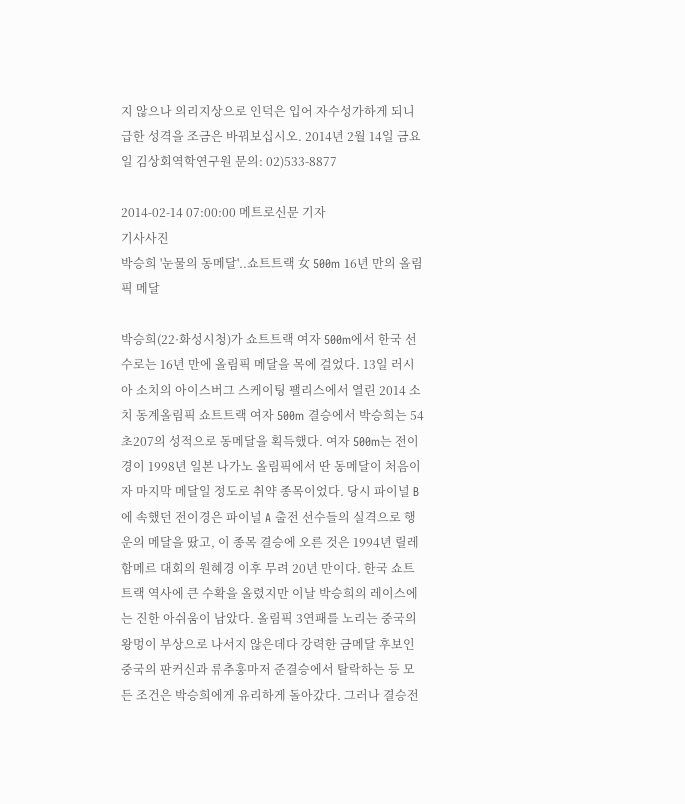지 않으나 의리지상으로 인덕은 입어 자수성가하게 되니 급한 성격을 조금은 바꿔보십시오. 2014년 2월 14일 금요일 김상회역학연구원 문의: 02)533-8877

2014-02-14 07:00:00 메트로신문 기자
기사사진
박승희 '눈물의 동메달'..쇼트트랙 女 500m 16년 만의 올림픽 메달

박승희(22·화성시청)가 쇼트트랙 여자 500m에서 한국 선수로는 16년 만에 올림픽 메달을 목에 걸었다. 13일 러시아 소치의 아이스버그 스케이팅 팰리스에서 열린 2014 소치 동계올림픽 쇼트트랙 여자 500m 결승에서 박승희는 54초207의 성적으로 동메달을 획득했다. 여자 500m는 전이경이 1998년 일본 나가노 올림픽에서 딴 동메달이 처음이자 마지막 메달일 정도로 취약 종목이었다. 당시 파이널 B에 속했던 전이경은 파이널 A 출전 선수들의 실격으로 행운의 메달을 땄고, 이 종목 결승에 오른 것은 1994년 릴레함메르 대회의 원혜경 이후 무려 20년 만이다. 한국 쇼트트랙 역사에 큰 수확을 올렸지만 이날 박승희의 레이스에는 진한 아쉬움이 남았다. 올림픽 3연패를 노리는 중국의 왕멍이 부상으로 나서지 않은데다 강력한 금메달 후보인 중국의 판커신과 류추훙마저 준결승에서 탈락하는 등 모든 조건은 박승희에게 유리하게 돌아갔다. 그러나 결승전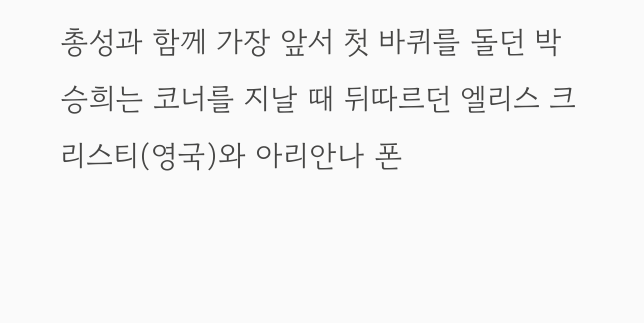총성과 함께 가장 앞서 첫 바퀴를 돌던 박승희는 코너를 지날 때 뒤따르던 엘리스 크리스티(영국)와 아리안나 폰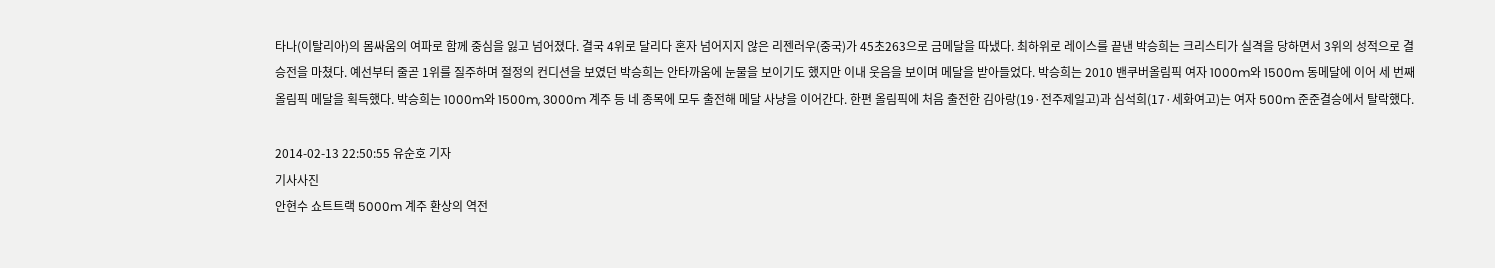타나(이탈리아)의 몸싸움의 여파로 함께 중심을 잃고 넘어졌다. 결국 4위로 달리다 혼자 넘어지지 않은 리젠러우(중국)가 45초263으로 금메달을 따냈다. 최하위로 레이스를 끝낸 박승희는 크리스티가 실격을 당하면서 3위의 성적으로 결승전을 마쳤다. 예선부터 줄곧 1위를 질주하며 절정의 컨디션을 보였던 박승희는 안타까움에 눈물을 보이기도 했지만 이내 웃음을 보이며 메달을 받아들었다. 박승희는 2010 밴쿠버올림픽 여자 1000m와 1500m 동메달에 이어 세 번째 올림픽 메달을 획득했다. 박승희는 1000m와 1500m, 3000m 계주 등 네 종목에 모두 출전해 메달 사냥을 이어간다. 한편 올림픽에 처음 출전한 김아랑(19·전주제일고)과 심석희(17·세화여고)는 여자 500m 준준결승에서 탈락했다.

2014-02-13 22:50:55 유순호 기자
기사사진
안현수 쇼트트랙 5000m 계주 환상의 역전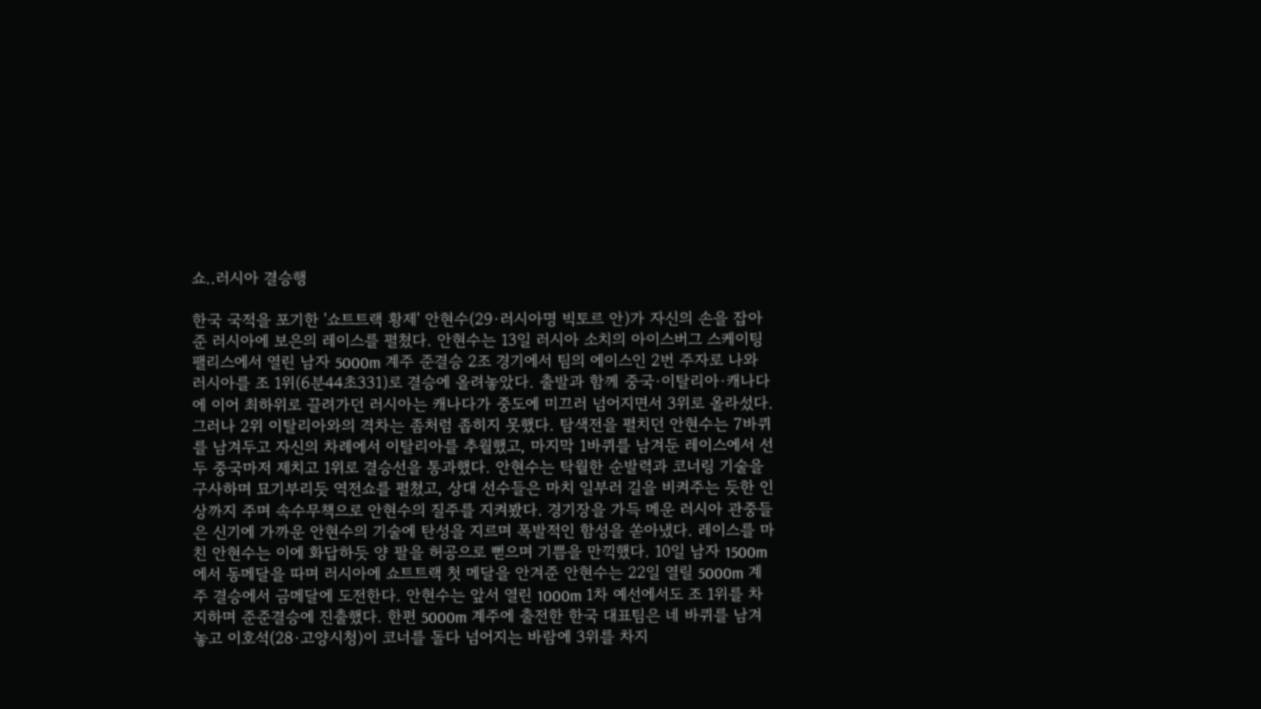쇼..러시아 결승행

한국 국적을 포기한 '쇼트트랙 황제' 안현수(29·러시아명 빅토르 안)가 자신의 손을 잡아준 러시아에 보은의 레이스를 펼쳤다. 안현수는 13일 러시아 소치의 아이스버그 스케이팅 팰리스에서 열린 남자 5000m 계주 준결승 2조 경기에서 팀의 에이스인 2번 주자로 나와 러시아를 조 1위(6분44초331)로 결승에 올려놓았다. 출발과 함께 중국·이탈리아·캐나다에 이어 최하위로 끌려가던 러시아는 캐나다가 중도에 미끄러 넘어지면서 3위로 올라섰다. 그러나 2위 이탈리아와의 격차는 좀처럼 좁히지 못했다. 탐색전을 펼치던 안현수는 7바퀴를 남겨두고 자신의 차례에서 이탈리아를 추월했고, 마지막 1바퀴를 남겨둔 레이스에서 선두 중국마저 제치고 1위로 결승선을 통과했다. 안현수는 탁월한 순발력과 코너링 기술을 구사하며 묘기부리듯 역전쇼를 펼쳤고, 상대 선수들은 마치 일부러 길을 비켜주는 듯한 인상까지 주며 속수무책으로 안현수의 질주를 지켜봤다. 경기장을 가득 메운 러시아 관중들은 신기에 가까운 안현수의 기술에 탄성을 지르며 폭발적인 함성을 쏟아냈다. 레이스를 마친 안현수는 이에 화답하듯 양 팔을 허공으로 뻗으며 기쁨을 만끽했다. 10일 남자 1500m에서 동메달을 따며 러시아에 쇼트트랙 첫 메달을 안겨준 안현수는 22일 열릴 5000m 계주 결승에서 금메달에 도전한다. 안현수는 앞서 열린 1000m 1차 예선에서도 조 1위를 차지하며 준준결승에 진출했다. 한편 5000m 계주에 출전한 한국 대표팀은 네 바퀴를 남겨놓고 이호석(28·고양시청)이 코너를 돌다 넘어지는 바람에 3위를 차지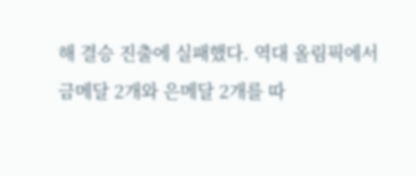해 결승 진출에 실패했다. 역대 올림픽에서 금메달 2개와 은메달 2개를 따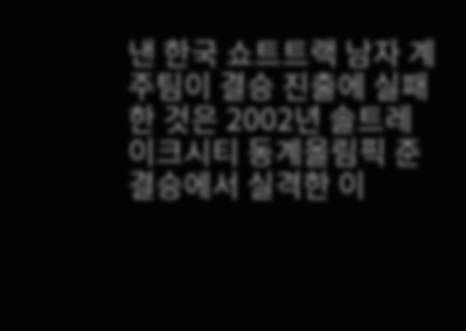낸 한국 쇼트트랙 남자 계주팀이 결승 진출에 실패한 것은 2002년 솔트레이크시티 동계올림픽 준결승에서 실격한 이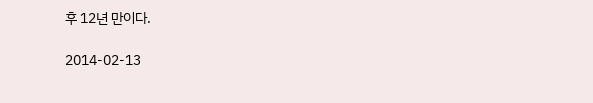후 12년 만이다.

2014-02-13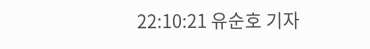22:10:21 유순호 기자